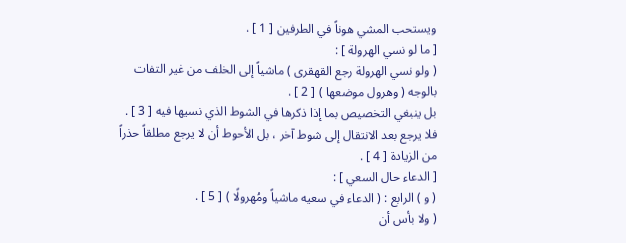ويستحب المشي هوناً في الطرفين [ 1 ] .
[ ما لو نسي الهرولة ] :
( ولو نسي الهرولة رجع القهقرى ) ماشياً إلى الخلف من غير التفات بالوجه ( وهرول موضعها ) [ 2 ] .
بل ينبغي التخصيص بما إذا ذكرها في الشوط الذي نسيها فيه [ 3 ] .
فلا يرجع بعد الانتقال إلى شوط آخر ، بل الأحوط أن لا يرجع مطلقاً حذراً من الزيادة [ 4 ] .
[ الدعاء حال السعي ] :
( و ) الرابع : ( الدعاء في سعيه ماشياً ومُهرولًا ) [ 5 ] .
( ولا بأس أن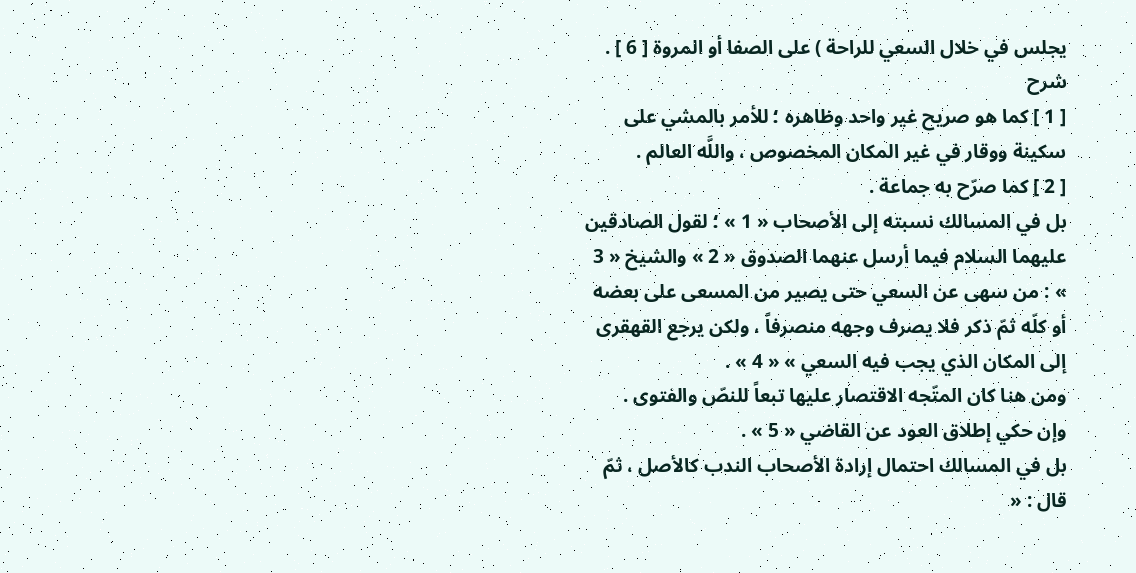يجلس في خلال السعي للراحة ) على الصفا أو المروة [ 6 ] .
شرح
[ 1 ] كما هو صريح غير واحد وظاهره ؛ للأمر بالمشي على سكينة ووقار في غير المكان المخصوص ، واللَّه العالم .
[ 2 ] كما صرّح به جماعة .
بل في المسالك نسبته إلى الأصحاب « 1 » ؛ لقول الصادقين عليهما السلام فيما أرسل عنهما الصدوق « 2 » والشيخ « 3 » : من سهى عن السعي حتى يصير من المسعى على بعضه أو كلّه ثمّ ذكر فلا يصرف وجهه منصرفاً ، ولكن يرجع القهقرى إلى المكان الذي يجب فيه السعي » « 4 » .
ومن هنا كان المتّجه الاقتصار عليها تبعاً للنصّ والفتوى .
وإن حكي إطلاق العود عن القاضي « 5 » .
بل في المسالك احتمال إرادة الأصحاب الندب كالأصل ، ثمّ قال : «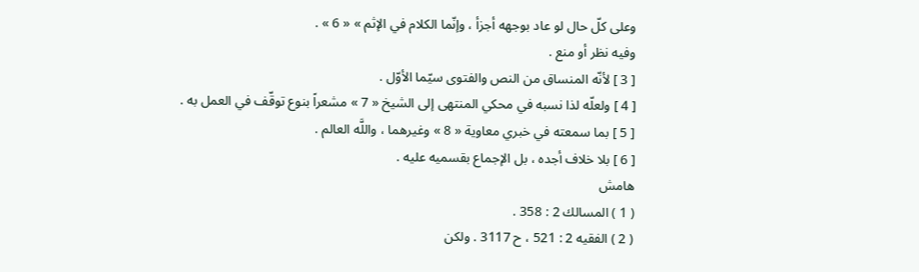وعلى كلّ حال لو عاد بوجهه أجزأ ، وإنّما الكلام في الإثم » « 6 » .
وفيه نظر أو منع .
[ 3 ] لأنّه المنساق من النص والفتوى سيّما الأوّل .
[ 4 ] ولعلّه لذا نسبه في محكي المنتهى إلى الشيخ « 7 » مشعراً بنوع توقّف في العمل به .
[ 5 ] بما سمعته في خبري معاوية « 8 » وغيرهما ، واللَّه العالم .
[ 6 ] بلا خلاف أجده ، بل الإجماع بقسميه عليه .
هامش
( 1 ) المسالك 2 : 358 .
( 2 ) الفقيه 2 : 521 ، ح 3117 . ولكن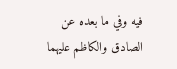فيه وفي ما بعده عن الصادق والكاظم عليهما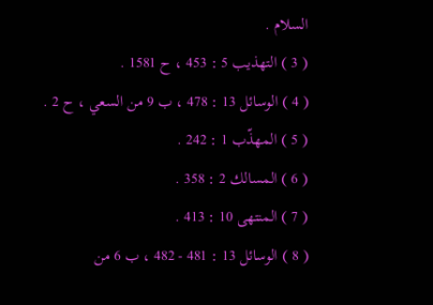السلام .
( 3 ) التهذيب 5 : 453 ، ح 1581 .
( 4 ) الوسائل 13 : 478 ، ب 9 من السعي ، ح 2 .
( 5 ) المهذّب 1 : 242 .
( 6 ) المسالك 2 : 358 .
( 7 ) المنتهى 10 : 413 .
( 8 ) الوسائل 13 : 481 - 482 ، ب 6 من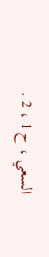السعي ، ح 1 ، 2 .